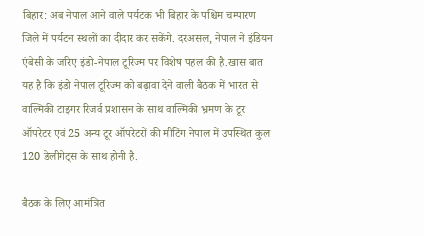बिहार: अब नेपाल आने वाले पर्यटक भी बिहार के पश्चिम चम्पारण जिले में पर्यटन स्थलों का दीदार कर सकेंगे. दरअसल, नेपाल ने इंडियन एंबेसी के जरिए इंडो-नेपाल टूरिज्म पर विशेष पहल की है.खास बात यह है कि इंडो नेपाल टूरिज्म को बढ़ावा देने वाली बैठक में भारत से वाल्मिकी टाइगर रिजर्व प्रशासन के साथ वाल्मिकी भ्रमण के टूर ऑपरेटर एवं 25 अन्य टूर ऑपरेटरों की मीटिंग नेपाल में उपस्थित कुल 120 डेलीगेट्स के साथ होनी है.

बैठक के लिए आमंत्रित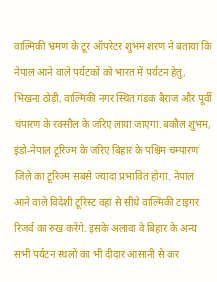वाल्मिकी भ्रमण के टूर ऑपरेटर शुभम शरण ने बताया कि नेपाल आने वाले पर्यटकों को भारत में पर्यटन हेतु, भिखना ठोड़ी, वाल्मिकी नगर स्थित गंडक बैराज और पूर्वी चंपारण के रक्सौल के जरिए लाया जाएगा.बकौल शुभम, इंडो-नेपाल टूरिज्म के जरिए बिहार के पश्चिम चम्पारण जिले का टूरिज्म सबसे ज्यादा प्रभावित होगा. नेपाल आने वाले विदेशी टूरिस्ट वहां से सीधे वाल्मिकी टाइगर रिजर्व का रुख करेंगे. इसके अलावा वे बिहार के अन्य सभी पर्यटन स्थलों का भी दीदार आसानी से कर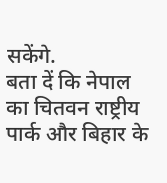सकेंगे.
बता दें कि नेपाल का चितवन राष्ट्रीय पार्क और बिहार के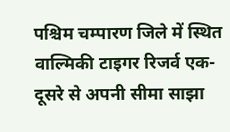पश्चिम चम्पारण जिले में स्थित वाल्मिकी टाइगर रिजर्व एक-दूसरे से अपनी सीमा साझा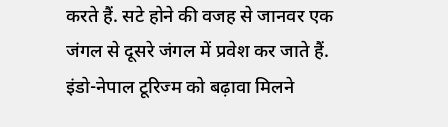करते हैं. सटे होने की वजह से जानवर एक जंगल से दूसरे जंगल में प्रवेश कर जाते हैं. इंडो-नेपाल टूरिज्म को बढ़ावा मिलने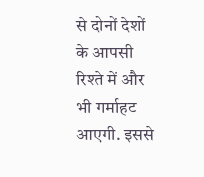से दोनों देशों के आपसी रिश्ते में और भी गर्माहट आएगी. इससे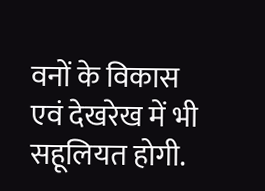वनों के विकास एवं देखरेख में भी सहूलियत होगी.